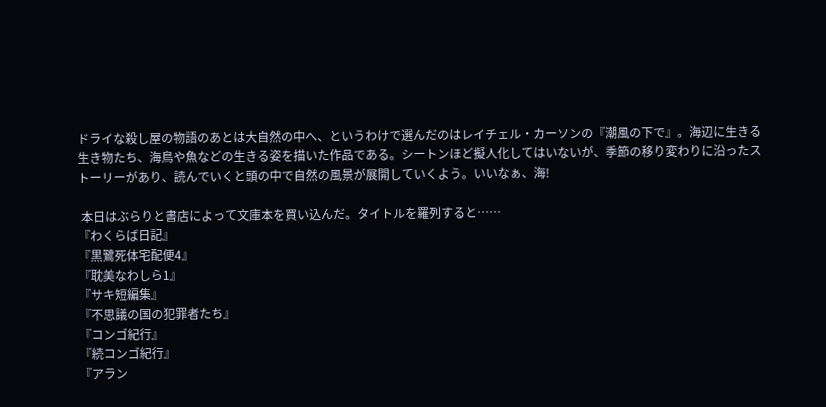ドライな殺し屋の物語のあとは大自然の中へ、というわけで選んだのはレイチェル・カーソンの『潮風の下で』。海辺に生きる生き物たち、海鳥や魚などの生きる姿を描いた作品である。シートンほど擬人化してはいないが、季節の移り変わりに沿ったストーリーがあり、読んでいくと頭の中で自然の風景が展開していくよう。いいなぁ、海!

 本日はぶらりと書店によって文庫本を買い込んだ。タイトルを羅列すると……
『わくらば日記』
『黒鷺死体宅配便4』
『耽美なわしら1』
『サキ短編集』
『不思議の国の犯罪者たち』
『コンゴ紀行』
『続コンゴ紀行』
『アラン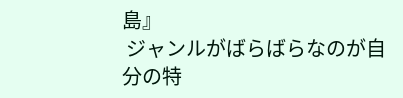島』
 ジャンルがばらばらなのが自分の特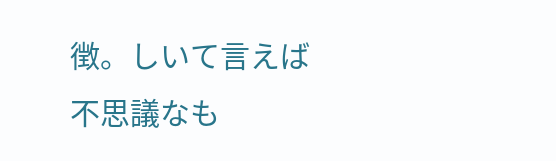徴。しいて言えば不思議なも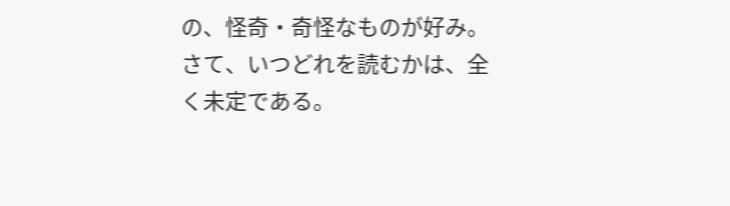の、怪奇・奇怪なものが好み。さて、いつどれを読むかは、全く未定である。